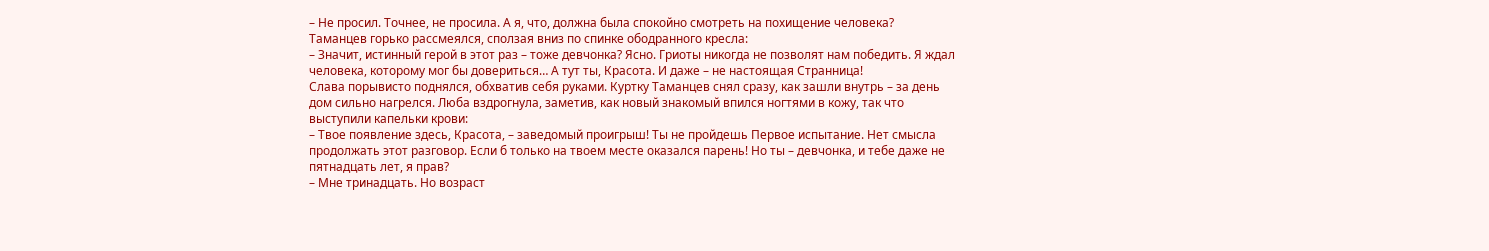– Не просил. Точнее, не просила. А я, что, должна была спокойно смотреть на похищение человека?
Таманцев горько рассмеялся, сползая вниз по спинке ободранного кресла:
– Значит, истинный герой в этот раз – тоже девчонка? Ясно. Гриоты никогда не позволят нам победить. Я ждал человека, которому мог бы довериться… А тут ты, Красота. И даже – не настоящая Странница!
Слава порывисто поднялся, обхватив себя руками. Куртку Таманцев снял сразу, как зашли внутрь – за день дом сильно нагрелся. Люба вздрогнула, заметив, как новый знакомый впился ногтями в кожу, так что выступили капельки крови:
– Твое появление здесь, Красота, – заведомый проигрыш! Ты не пройдешь Первое испытание. Нет смысла продолжать этот разговор. Если б только на твоем месте оказался парень! Но ты – девчонка, и тебе даже не пятнадцать лет, я прав?
– Мне тринадцать. Но возраст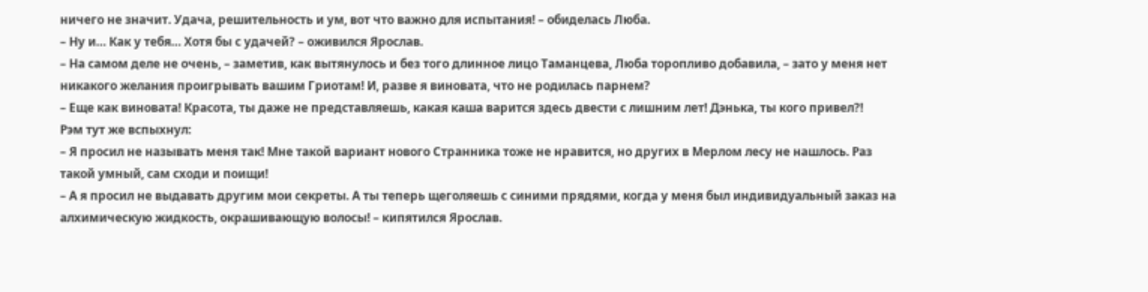ничего не значит. Удача, решительность и ум, вот что важно для испытания! – обиделась Люба.
– Ну и… Как у тебя… Хотя бы с удачей? – оживился Ярослав.
– На самом деле не очень, – заметив, как вытянулось и без того длинное лицо Таманцева, Люба торопливо добавила, – зато у меня нет никакого желания проигрывать вашим Гриотам! И, разве я виновата, что не родилась парнем?
– Еще как виновата! Красота, ты даже не представляешь, какая каша варится здесь двести с лишним лет! Дэнька, ты кого привел?!
Рэм тут же вспыхнул:
– Я просил не называть меня так! Мне такой вариант нового Странника тоже не нравится, но других в Мерлом лесу не нашлось. Раз такой умный, сам сходи и поищи!
– А я просил не выдавать другим мои секреты. А ты теперь щеголяешь с синими прядями, когда у меня был индивидуальный заказ на алхимическую жидкость, окрашивающую волосы! – кипятился Ярослав.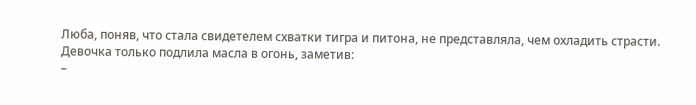Люба, поняв, что стала свидетелем схватки тигра и питона, не представляла, чем охладить страсти. Девочка только подлила масла в огонь, заметив:
–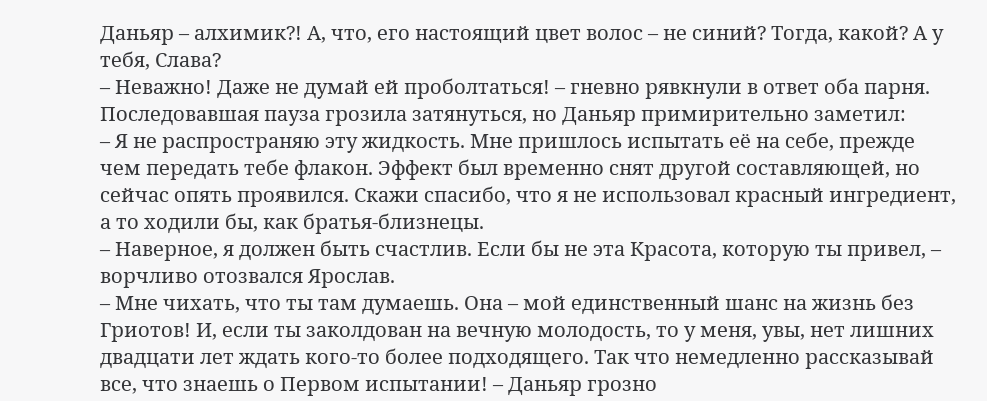Даньяр – алхимик?! А, что, его настоящий цвет волос – не синий? Тогда, какой? А у тебя, Слава?
– Неважно! Даже не думай ей проболтаться! – гневно рявкнули в ответ оба парня. Последовавшая пауза грозила затянуться, но Даньяр примирительно заметил:
– Я не распространяю эту жидкость. Мне пришлось испытать её на себе, прежде чем передать тебе флакон. Эффект был временно снят другой составляющей, но сейчас опять проявился. Скажи спасибо, что я не использовал красный ингредиент, а то ходили бы, как братья-близнецы.
– Наверное, я должен быть счастлив. Если бы не эта Красота, которую ты привел, – ворчливо отозвался Ярослав.
– Мне чихать, что ты там думаешь. Она – мой единственный шанс на жизнь без Гриотов! И, если ты заколдован на вечную молодость, то у меня, увы, нет лишних двадцати лет ждать кого-то более подходящего. Так что немедленно рассказывай все, что знаешь о Первом испытании! – Даньяр грозно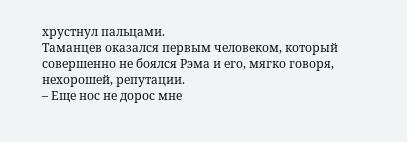хрустнул пальцами.
Таманцев оказался первым человеком, который совершенно не боялся Рэма и его, мягко говоря, нехорошей, репутации.
– Еще нос не дорос мне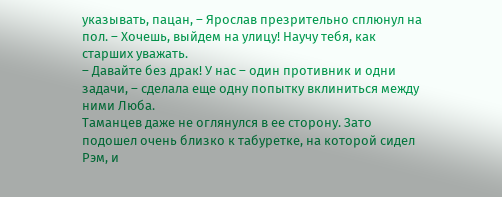указывать, пацан, – Ярослав презрительно сплюнул на пол. – Хочешь, выйдем на улицу! Научу тебя, как старших уважать.
– Давайте без драк! У нас – один противник и одни задачи, – сделала еще одну попытку вклиниться между ними Люба.
Таманцев даже не оглянулся в ее сторону. Зато подошел очень близко к табуретке, на которой сидел Рэм, и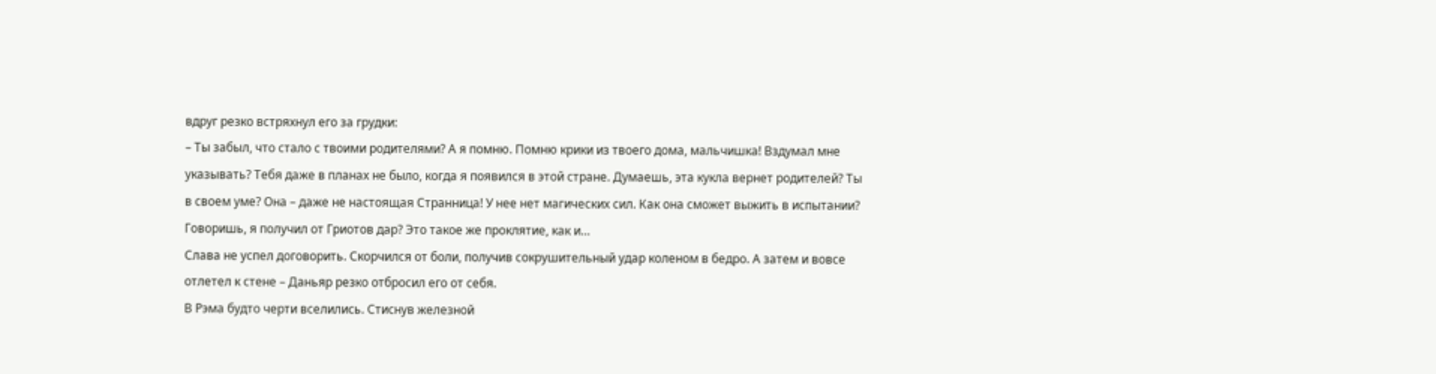вдруг резко встряхнул его за грудки:
– Ты забыл, что стало с твоими родителями? А я помню. Помню крики из твоего дома, мальчишка! Вздумал мне указывать? Тебя даже в планах не было, когда я появился в этой стране. Думаешь, эта кукла вернет родителей? Ты в своем уме? Она – даже не настоящая Странница! У нее нет магических сил. Как она сможет выжить в испытании? Говоришь, я получил от Гриотов дар? Это такое же проклятие, как и…
Слава не успел договорить. Скорчился от боли, получив сокрушительный удар коленом в бедро. А затем и вовсе отлетел к стене – Даньяр резко отбросил его от себя.
В Рэма будто черти вселились. Стиснув железной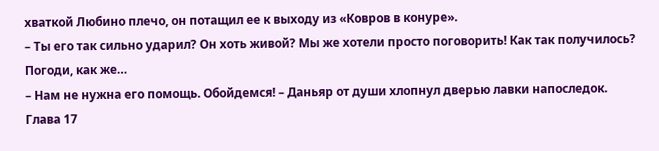хваткой Любино плечо, он потащил ее к выходу из «Ковров в конуре».
– Ты его так сильно ударил? Он хоть живой? Мы же хотели просто поговорить! Как так получилось? Погоди, как же…
– Нам не нужна его помощь. Обойдемся! – Даньяр от души хлопнул дверью лавки напоследок.
Глава 17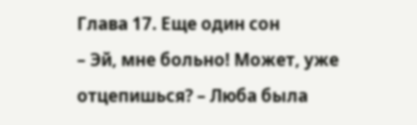Глава 17. Еще один сон
– Эй, мне больно! Может, уже отцепишься? – Люба была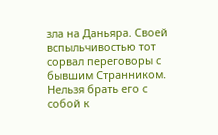зла на Даньяра. Своей вспыльчивостью тот сорвал переговоры с бывшим Странником. Нельзя брать его с собой к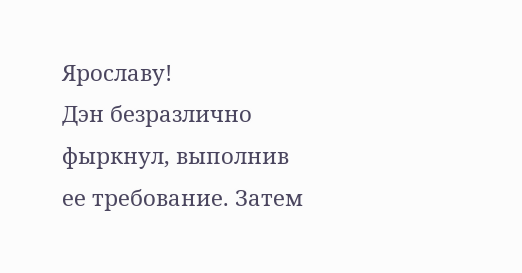Ярославу!
Дэн безразлично фыркнул, выполнив ее требование. Затем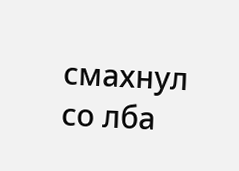смахнул со лба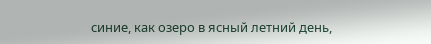синие, как озеро в ясный летний день,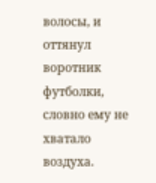волосы, и оттянул воротник футболки, словно ему не хватало воздуха.